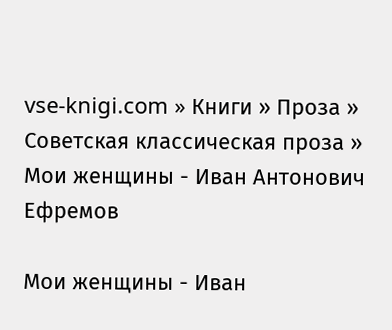vse-knigi.com » Книги » Проза » Советская классическая проза » Мои женщины - Иван Антонович Ефремов

Мои женщины - Иван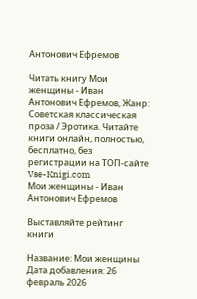Антонович Ефремов

Читать книгу Мои женщины - Иван Антонович Ефремов, Жанр: Советская классическая проза / Эротика. Читайте книги онлайн, полностью, бесплатно, без регистрации на ТОП-сайте Vse-Knigi.com
Мои женщины - Иван Антонович Ефремов

Выставляйте рейтинг книги

Название: Мои женщины
Дата добавления: 26 февраль 2026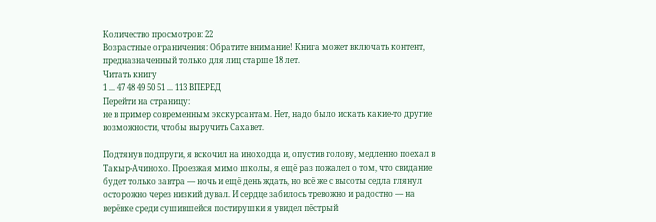Количество просмотров: 22
Возрастные ограничения: Обратите внимание! Книга может включать контент, предназначенный только для лиц старше 18 лет.
Читать книгу
1 ... 47 48 49 50 51 ... 113 ВПЕРЕД
Перейти на страницу:
не в пример современным экскурсантам. Нет, надо было искать какие-то другие возможности, чтобы выручить Сахавет.

Подтянув подпруги, я вскочил на иноходца и, опустив голову, медленно поехал в Такыр-Ачинохо. Проезжая мимо школы, я ещё раз пожалел о том, что свидание будет только завтра — ночь и ещё день ждать, но всё же с высоты седла глянул осторожно через низкий дувал. И сердце забилось тревожно и радостно — на верёвке среди сушившейся постирушки я увидел пёстрый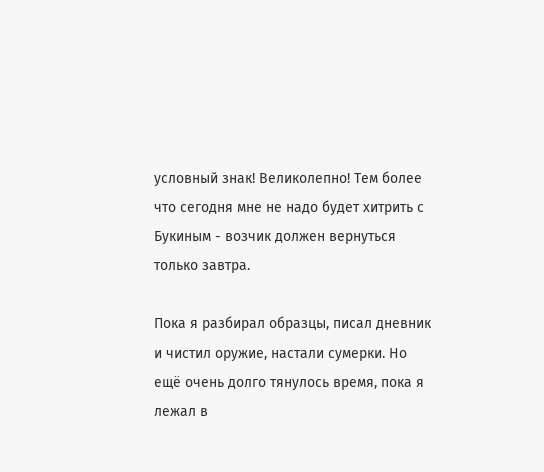условный знак! Великолепно! Тем более что сегодня мне не надо будет хитрить с Букиным - возчик должен вернуться только завтра.

Пока я разбирал образцы, писал дневник и чистил оружие, настали сумерки. Но ещё очень долго тянулось время, пока я лежал в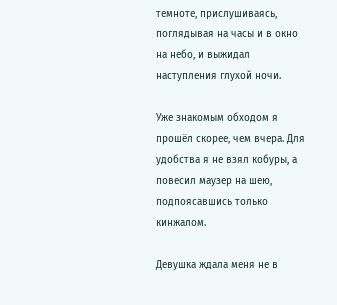темноте, прислушиваясь, поглядывая на часы и в окно на небо, и выжидал наступления глухой ночи.

Уже знакомым обходом я прошёл скорее, чем вчера. Для удобства я не взял кобуры, а повесил маузер на шею, подпоясавшись только кинжалом.

Девушка ждала меня не в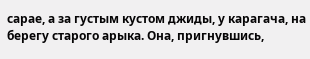сарае, а за густым кустом джиды, у карагача, на берегу старого арыка. Она, пригнувшись,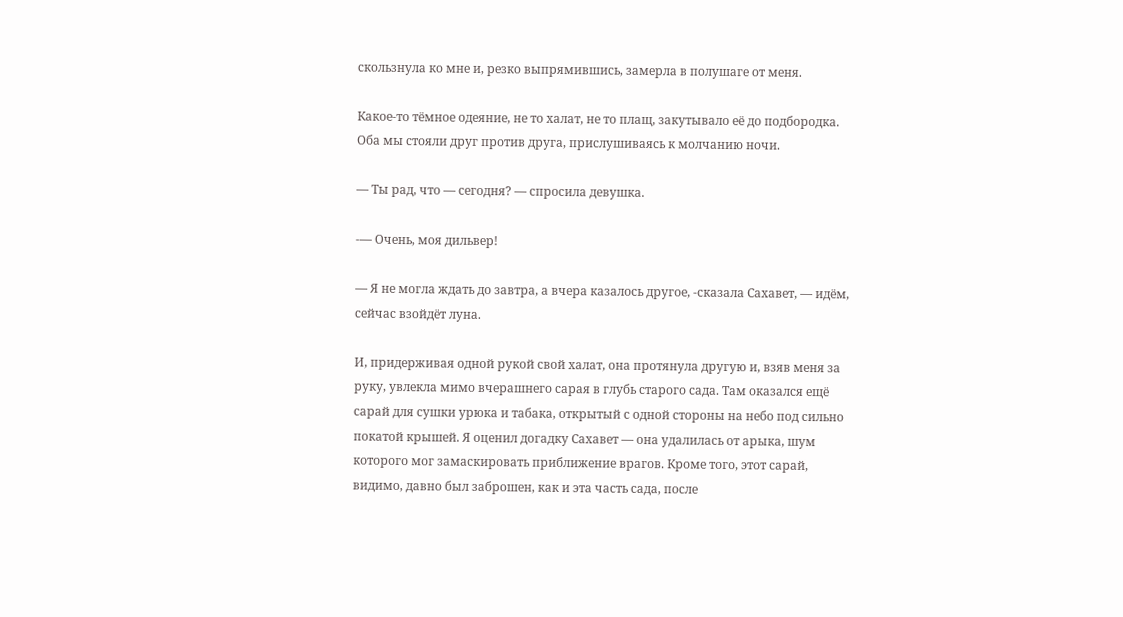скользнула ко мне и, резко выпрямившись, замерла в полушаге от меня.

Какое-то тёмное одеяние, не то халат, не то плащ, закутывало её до подбородка. Оба мы стояли друг против друга, прислушиваясь к молчанию ночи.

— Ты рад, что — сегодня? — спросила девушка.

-— Очень, моя дильвер!

— Я не могла ждать до завтра, а вчера казалось другое, -сказала Сахавет, — идём, сейчас взойдёт луна.

И, придерживая одной рукой свой халат, она протянула другую и, взяв меня за руку, увлекла мимо вчерашнего сарая в глубь старого сада. Там оказался ещё сарай для сушки урюка и табака, открытый с одной стороны на небо под сильно покатой крышей. Я оценил догадку Сахавет — она удалилась от арыка, шум которого мог замаскировать приближение врагов. Кроме того, этот сарай, видимо, давно был заброшен, как и эта часть сада, после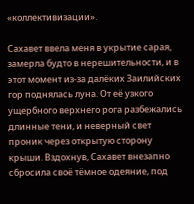«коллективизации».

Сахавет ввела меня в укрытие сарая, замерла будто в нерешительности, и в этот момент из-за далёких Заилийских гор поднялась луна. От её узкого ущербного верхнего рога разбежались длинные тени, и неверный свет проник через открытую сторону крыши. Вздохнув, Сахавет внезапно сбросила своё тёмное одеяние, под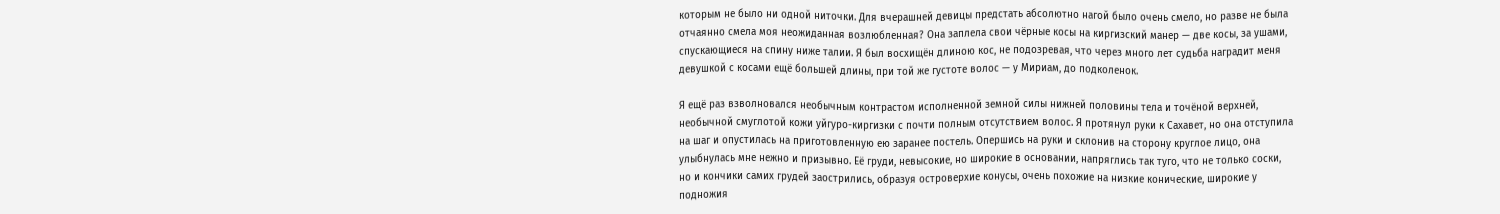которым не было ни одной ниточки. Для вчерашней девицы предстать абсолютно нагой было очень смело, но разве не была отчаянно смела моя неожиданная возлюбленная? Она заплела свои чёрные косы на киргизский манер — две косы, за ушами, спускающиеся на спину ниже талии. Я был восхищён длиною кос, не подозревая, что через много лет судьба наградит меня девушкой с косами ещё большей длины, при той же густоте волос — у Мириам, до подколенок.

Я ещё раз взволновался необычным контрастом исполненной земной силы нижней половины тела и точёной верхней, необычной смуглотой кожи уйгуро-киргизки с почти полным отсутствием волос. Я протянул руки к Сахавет, но она отступила на шаг и опустилась на приготовленную ею заранее постель. Опершись на руки и склонив на сторону круглое лицо, она улыбнулась мне нежно и призывно. Её груди, невысокие, но широкие в основании, напряглись так туго, что не только соски, но и кончики самих грудей заострились, образуя островерхие конусы, очень похожие на низкие конические, широкие у подножия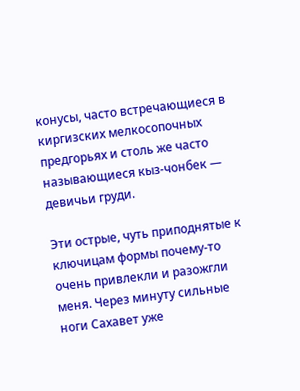конусы, часто встречающиеся в киргизских мелкосопочных предгорьях и столь же часто называющиеся кыз-чонбек — девичьи груди.

Эти острые, чуть приподнятые к ключицам формы почему-то очень привлекли и разожгли меня. Через минуту сильные ноги Сахавет уже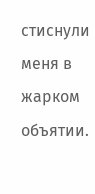стиснули меня в жарком объятии.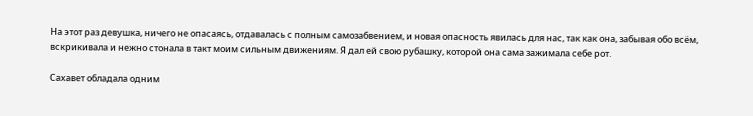На этот раз девушка, ничего не опасаясь, отдавалась с полным самозабвением, и новая опасность явилась для нас, так как она, забывая обо всём, вскрикивала и нежно стонала в такт моим сильным движениям. Я дал ей свою рубашку, которой она сама зажимала себе рот.

Сахавет обладала одним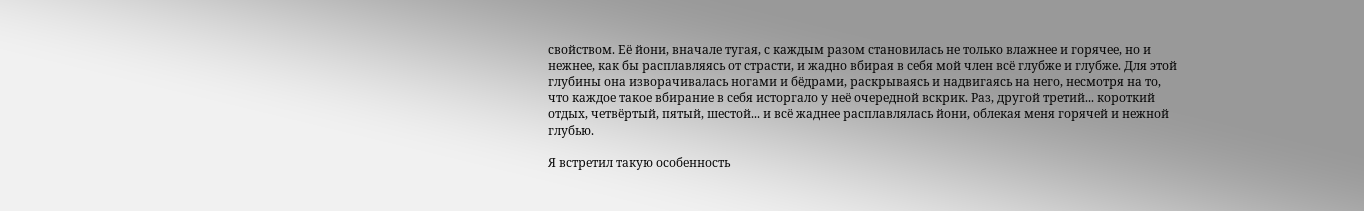свойством. Её йони, вначале тугая, с каждым разом становилась не только влажнее и горячее, но и нежнее, как бы расплавляясь от страсти, и жадно вбирая в себя мой член всё глубже и глубже. Для этой глубины она изворачивалась ногами и бёдрами, раскрываясь и надвигаясь на него, несмотря на то, что каждое такое вбирание в себя исторгало у неё очередной вскрик. Раз, другой третий... короткий отдых, четвёртый, пятый, шестой... и всё жаднее расплавлялась йони, облекая меня горячей и нежной глубью.

Я встретил такую особенность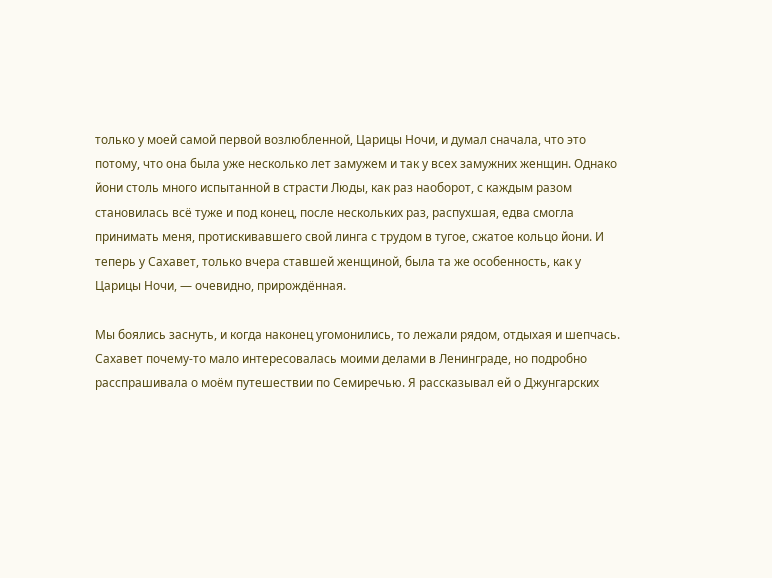только у моей самой первой возлюбленной, Царицы Ночи, и думал сначала, что это потому, что она была уже несколько лет замужем и так у всех замужних женщин. Однако йони столь много испытанной в страсти Люды, как раз наоборот, с каждым разом становилась всё туже и под конец, после нескольких раз, распухшая, едва смогла принимать меня, протискивавшего свой линга с трудом в тугое, сжатое кольцо йони. И теперь у Сахавет, только вчера ставшей женщиной, была та же особенность, как у Царицы Ночи, — очевидно, прирождённая.

Мы боялись заснуть, и когда наконец угомонились, то лежали рядом, отдыхая и шепчась. Сахавет почему-то мало интересовалась моими делами в Ленинграде, но подробно расспрашивала о моём путешествии по Семиречью. Я рассказывал ей о Джунгарских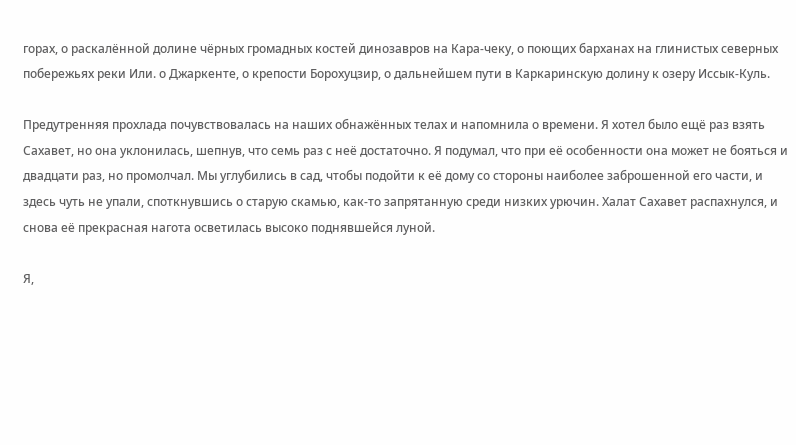горах, о раскалённой долине чёрных громадных костей динозавров на Кара-чеку, о поющих барханах на глинистых северных побережьях реки Или. о Джаркенте, о крепости Борохуцзир, о дальнейшем пути в Каркаринскую долину к озеру Иссык-Куль.

Предутренняя прохлада почувствовалась на наших обнажённых телах и напомнила о времени. Я хотел было ещё раз взять Сахавет, но она уклонилась, шепнув, что семь раз с неё достаточно. Я подумал, что при её особенности она может не бояться и двадцати раз, но промолчал. Мы углубились в сад, чтобы подойти к её дому со стороны наиболее заброшенной его части, и здесь чуть не упали, споткнувшись о старую скамью, как-то запрятанную среди низких урючин. Халат Сахавет распахнулся, и снова её прекрасная нагота осветилась высоко поднявшейся луной.

Я,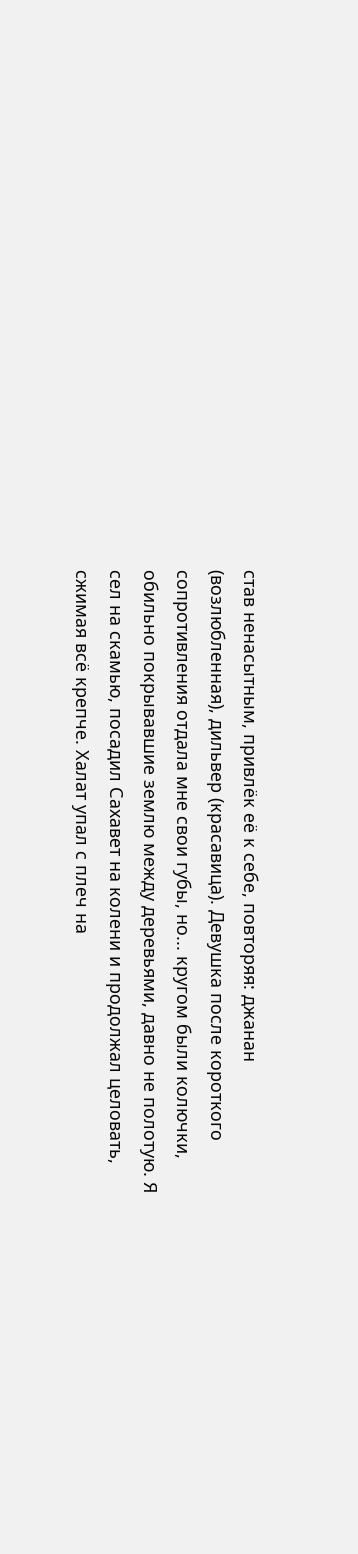став ненасытным, привлёк её к себе, повторяя: джанан (возлюбленная), дильвер (красавица). Девушка после короткого сопротивления отдала мне свои губы, но... кругом были колючки, обильно покрывавшие землю между деревьями, давно не полотую. Я сел на скамью, посадил Сахавет на колени и продолжал целовать, сжимая всё крепче. Халат упал с плеч на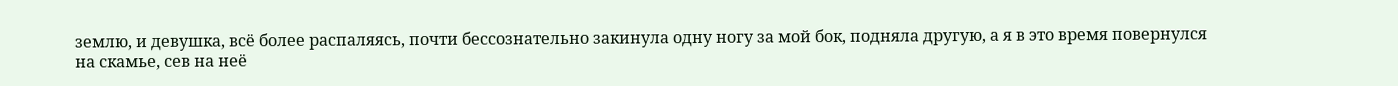землю, и девушка, всё более распаляясь, почти бессознательно закинула одну ногу за мой бок, подняла другую, а я в это время повернулся на скамье, сев на неё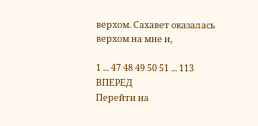верхом. Сахавет оказалась верхом на мне и,

1 ... 47 48 49 50 51 ... 113 ВПЕРЕД
Перейти на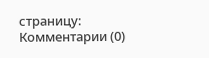страницу:
Комментарии (0)